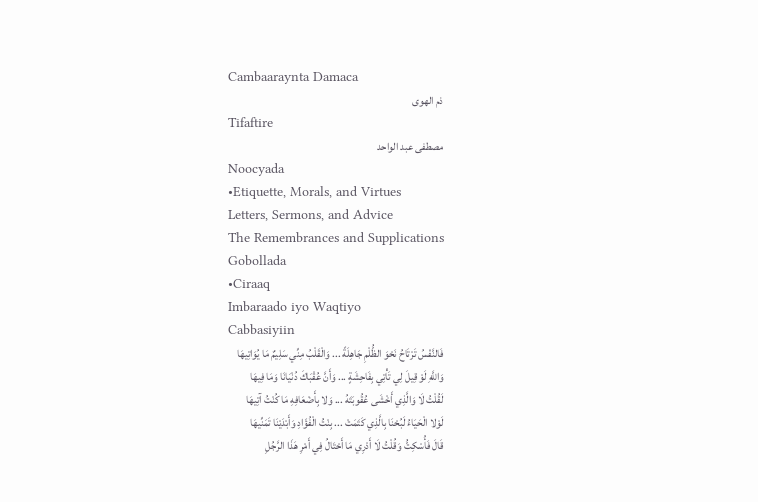Cambaaraynta Damaca
ذم الهوى
Tifaftire
مصطفى عبد الواحد
Noocyada
•Etiquette, Morals, and Virtues
Letters, Sermons, and Advice
The Remembrances and Supplications
Gobollada
•Ciraaq
Imbaraado iyo Waqtiyo
Cabbasiyiin
فَالنَّفْسُ تَرْتَاحُ نَحْوَ الظُّلْمِ جَاهِلَةً ... وَالْقَلْبُ مِنِّي سَلِيمٌ مَا يُوَاتِيهَا
وَاللَّهِ لَوْ قِيلَ لِي تَأْتِي بِفَاحِشَةٍ ... وَأَنَّ عُقْبَاكَ دُنْيَانَا وَمَا فِيهَا
لَقُلْتُ لَا وَالَّذِي أَخْشَى عُقُوبَتَهُ ... وَلا بِأَضْعَافِهِ مَا كُنْتُ آتِيهَا
لَوْلا الْحَيَاءُ لَبُحْنَا بِالَّذِي كَتَمَتْ ... بِنْتُ الْفُؤَادِ وَأَبْدَيْنَا تَمَنِّيهَا
قَالَ فَأُسْكِتُّ وَقُلْتُ لَا أَدْرِي مَا أَحْتَالُ فِي أَمْرِ هَذَا الرَّجُلِ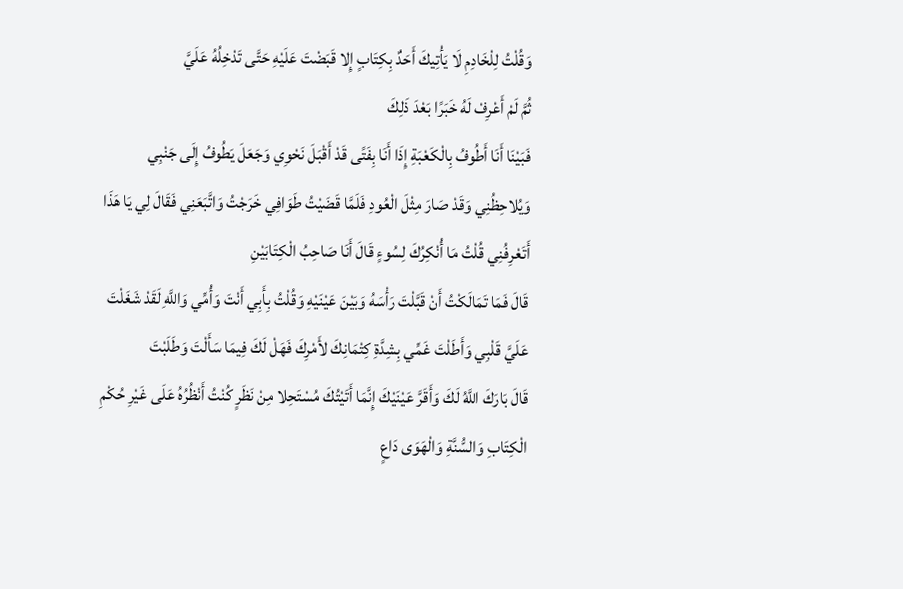وَقُلْتُ لِلْخَادِمِ لَا يَأْتِيكَ أَحَدٌ بِكِتَابٍ إِلا قَبَضْتَ عَلَيْهِ حَتَّى تَدْخِلُهُ عَلَيَّ
ثُمَّ لَمْ أَعْرِفْ لَهُ خَبَرًا بَعْدَ ذَلِكَ
فَبَيْنَا أَنَا أَطُوفُ بِالْكَعْبَةِ إِذَا أَنَا بِفَتًى قَدْ أَقْبَلَ نَحْوِي وَجَعَلَ يَطُوفُ إِلَى جَنْبِي وَيُلاحِظُنِي وَقَدْ صَارَ مِثْلَ الْعُودِ فَلَمَّا قَضَيْتُ طَوَافِي خَرَجْتُ وَاتَّبَعَنِي فَقَالَ لِي يَا هَذَا أَتَعْرِفُنِي قُلْتُ مَا أُنْكِرُكَ لِسُوءٍ قَالَ أَنَا صَاحِبُ الْكِتَابَيْنِ
قَالَ فَمَا تَمَالَكْتُ أَنْ قَبَّلْتَ رَأْسَهُ وَبَيْنَ عَيْنَيْهِ وَقُلْتُ بِأَبِي أَنْتَ وَأُمِّي وَاللَّهِ لَقَدْ شَغَلْتَ عَلَيَّ قَلْبِي وَأَطَلْتَ غَمِّي بِشِدَّةِ كِتْمَانِكَ لأَمْرِكَ فَهَلْ لَكَ فِيمَا سَأَلْتَ وَطَلَبْتَ
قَالَ بَارَكَ اللَّهُ لَكَ وَأَقَرَّ عَيْنَيْكَ إِنَّمَا أَتَيْتُكَ مُسْتَحِلا مِنْ نَظَرٍ كُنْتُ أَنْظُرُهُ عَلَى غَيْرِ حُكْمِ الْكِتَابِ وَالسُّنَّةِ وَالْهَوَى دَاعٍ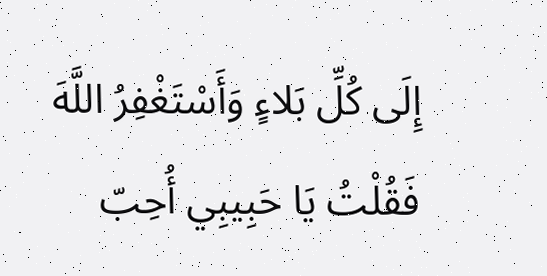إِلَى كُلِّ بَلاءٍ وَأَسْتَغْفِرُ اللَّهَ
فَقُلْتُ يَا حَبِيبِي أُحِبّ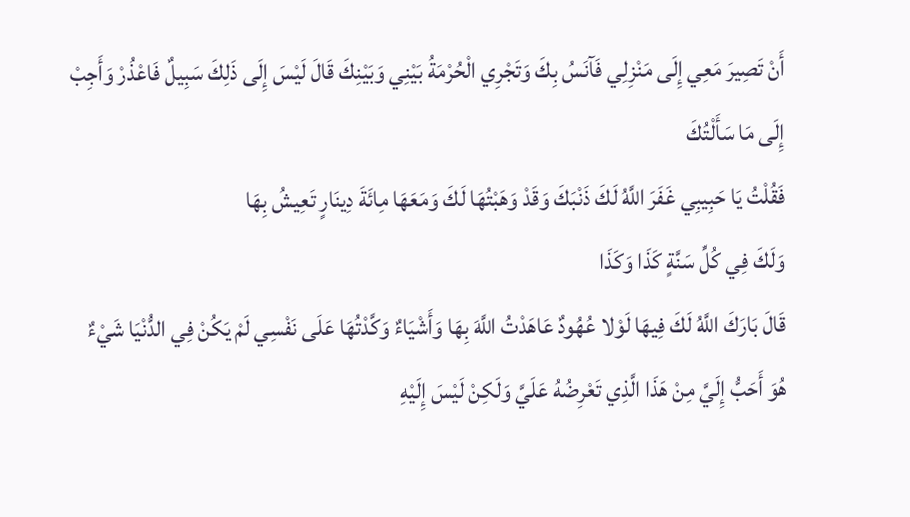أَنْ تَصِيرَ مَعِي إِلَى مَنْزِلِي فَآنَسُ بِكَ وَتَجْرِي الْحُرْمَةُ بَيْنِي وَبَيْنِكَ قَالَ لَيْسَ إِلَى ذَلِكَ سَبِيلٌ فَاعْذُرْ وَأَجِبْ إِلَى مَا سَأَلْتُكَ
فَقُلْتُ يَا حَبِيبِي غَفَرَ اللَّهُ لَكَ ذَنْبَكَ وَقَدْ وَهَبْتُهَا لَكَ وَمَعَهَا مِائَةَ دِينَارٍ تَعِيشُ بِهَا
وَلَكَ فِي كُلِّ سَنَّةٍ كَذَا وَكَذَا
قَالَ بَارَكَ اللَّهُ لَكَ فِيهَا لَوْلا عُهُودٌ عَاهَدْتُ اللَّهَ بِهَا وَأَشْيَاءٌ وَكَّدْتُهَا عَلَى نَفْسِي لَمْ يَكُنْ فِي الدُّنْيَا شَيْءٌ هُوَ أَحَبُّ إِلَيَّ مِنْ هَذَا الَّذِي تَعْرِضُهُ عَلَيَّ وَلَكِنْ لَيْسَ إِلَيْهِ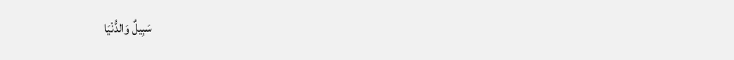سَبِيلٌ وَالدُّنْيَا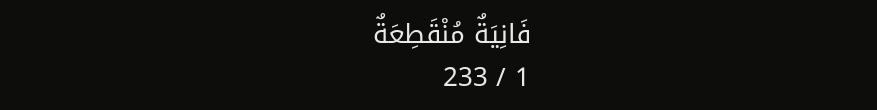فَانِيَةٌ مُنْقَطِعَةٌ
1 / 233